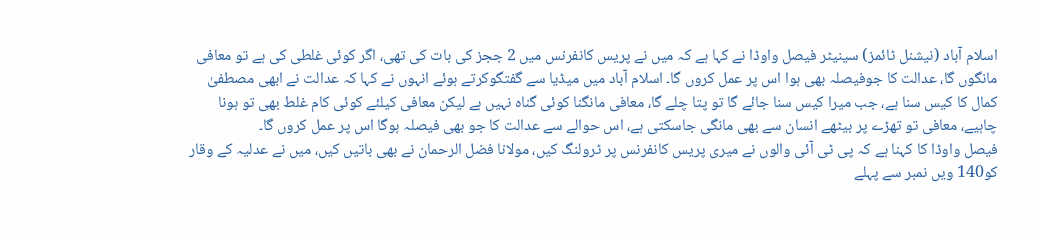اسلام آباد (نیشنل ٹائمز) سینیٹر فیصل واوڈا نے کہا ہے کہ میں نے پریس کانفرنس میں 2 ججز کی بات کی تھی، اگر کوئی غلطی کی ہے تو معافی مانگوں گا، عدالت کا جوفیصلہ بھی ہوا اس پر عمل کروں گا۔ اسلام آباد میں میڈیا سے گفتگوکرتے ہوئے انہوں نے کہا کہ عدالت نے ابھی مصطفیٰ کمال کا کیس سنا ہے، جب میرا کیس سنا جائے گا تو پتا چلے گا، معافی مانگنا کوئی گناہ نہیں ہے لیکن معافی کیلئے کوئی کام غلط بھی تو ہونا چاہیے، معافی تو تھڑے پر بیٹھے انسان سے بھی مانگی جاسکتی ہے، اس حوالے سے عدالت کا جو بھی فیصلہ ہوگا اس پر عمل کروں گا۔
فیصل واوڈا کا کہنا ہے کہ پی ٹی آئی والوں نے میری پریس کانفرنس پر ٹرولنگ کیں، مولانا فضل الرحمان نے بھی باتیں کیں، میں نے عدلیہ کے وقار کو140 ویں نمبر سے پہلے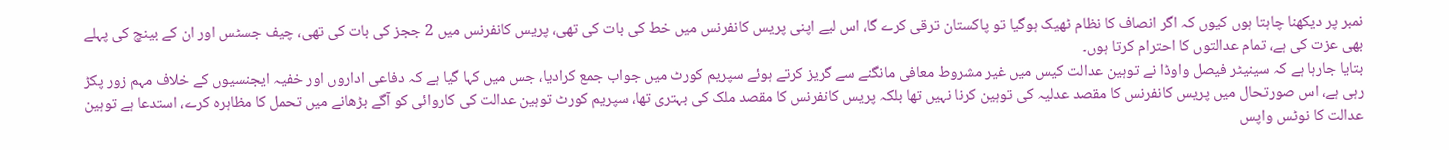نمبر پر دیکھنا چاہتا ہوں کیوں کہ اگر انصاف کا نظام ٹھیک ہوگیا تو پاکستان ترقی کرے گا، اس لیے اپنی پریس کانفرنس میں خط کی بات کی تھی، پریس کانفرنس میں 2 ججز کی بات کی تھی، چیف جسٹس اور ان کے بینچ کی پہلے بھی عزت کی ہے، تمام عدالتوں کا احترام کرتا ہوں۔
بتایا جارہا ہے کہ سینیٹر فیصل واوڈا نے توہین عدالت کیس میں غیر مشروط معافی مانگنے سے گریز کرتے ہوئے سپریم کورٹ میں جواب جمع کرادیا، جس میں کہا گیا ہے کہ دفاعی اداروں اور خفیہ ایجنسیوں کے خلاف مہم زور پکڑ رہی ہے، اس صورتحال میں پریس کانفرنس کا مقصد عدلیہ کی توہین کرنا نہیں تھا بلکہ پریس کانفرنس کا مقصد ملک کی بہتری تھا، سپریم کورٹ توہین عدالت کی کاروائی کو آگے بڑھانے میں تحمل کا مظاہرہ کرے، استدعا ہے توہین عدالت کا نوٹس واپس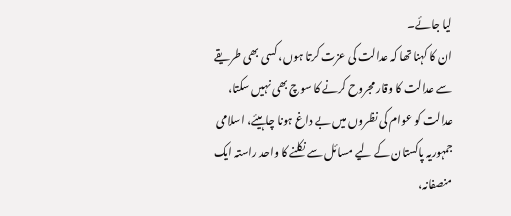لیا جائے۔
ان کا کہنا تھا کہ عدالت کی عزت کرتا ہوں، کسی بھی طریقے سے عدالت کا وقار مجروح کرنے کا سوچ بھی نہیں سکتا، عدالت کو عوام کی نظروں میں بے داغ ہونا چاہیئے، اسلامی جمہوریہ پاکستان کے لیے مسائل سے نکلنے کا واحد راستہ ایک منصفانہ،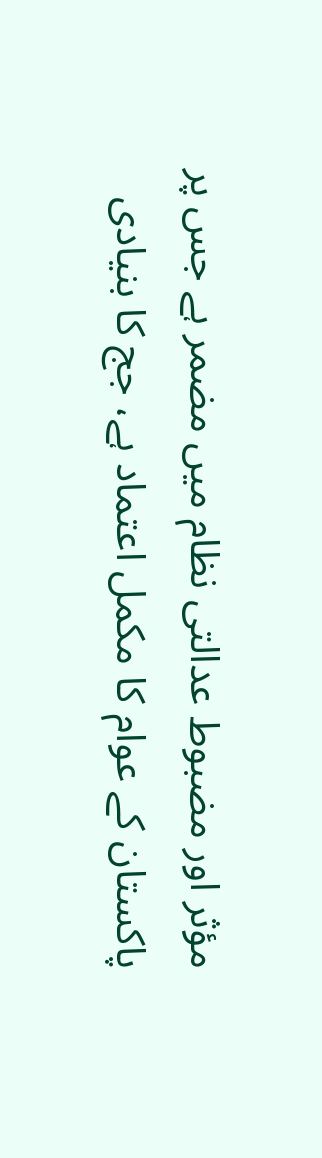مؤثر اور مضبوط عدالتی نظام میں مضمر ہے جس پر پاکستان کے عوام کا مکمل اعتماد ہے، جج کا بنیادی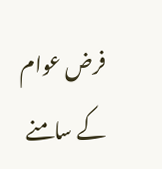فرض عوام کے سامنے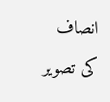انصاف کی تصویر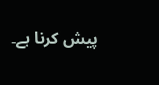پیش کرنا ہے۔